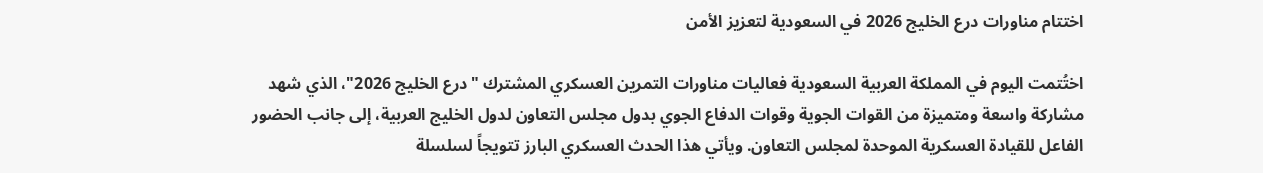اختتام مناورات درع الخليج 2026 في السعودية لتعزيز الأمن

اختُتمت اليوم في المملكة العربية السعودية فعاليات مناورات التمرين العسكري المشترك "درع الخليج 2026"، الذي شهد مشاركة واسعة ومتميزة من القوات الجوية وقوات الدفاع الجوي بدول مجلس التعاون لدول الخليج العربية، إلى جانب الحضور الفاعل للقيادة العسكرية الموحدة لمجلس التعاون. ويأتي هذا الحدث العسكري البارز تتويجاً لسلسلة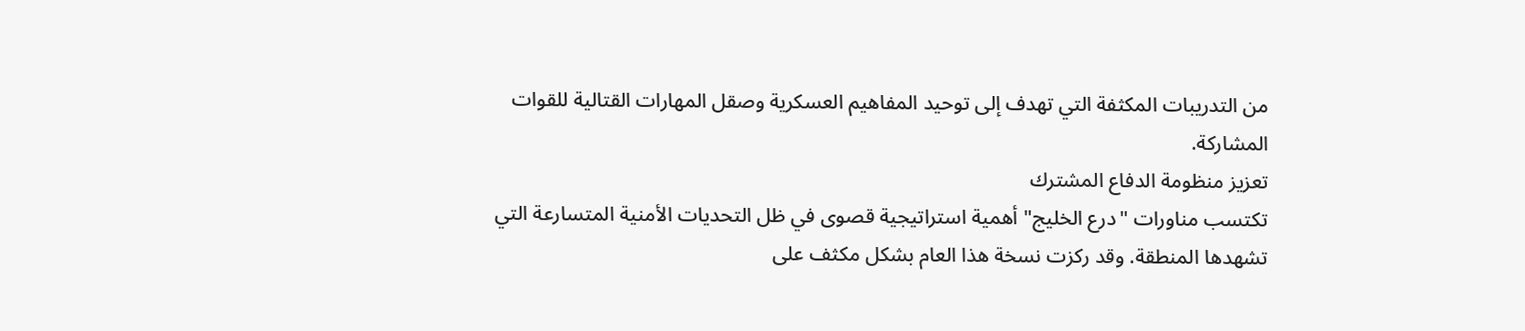من التدريبات المكثفة التي تهدف إلى توحيد المفاهيم العسكرية وصقل المهارات القتالية للقوات المشاركة.
تعزيز منظومة الدفاع المشترك
تكتسب مناورات "درع الخليج" أهمية استراتيجية قصوى في ظل التحديات الأمنية المتسارعة التي تشهدها المنطقة. وقد ركزت نسخة هذا العام بشكل مكثف على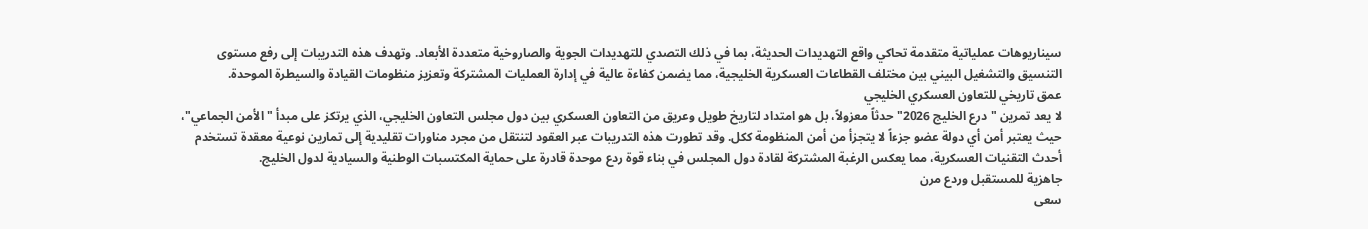سيناريوهات عملياتية متقدمة تحاكي واقع التهديدات الحديثة، بما في ذلك التصدي للتهديدات الجوية والصاروخية متعددة الأبعاد. وتهدف هذه التدريبات إلى رفع مستوى التنسيق والتشغيل البيني بين مختلف القطاعات العسكرية الخليجية، مما يضمن كفاءة عالية في إدارة العمليات المشتركة وتعزيز منظومات القيادة والسيطرة الموحدة.
عمق تاريخي للتعاون العسكري الخليجي
لا يعد تمرين "درع الخليج 2026" حدثاً معزولاً، بل هو امتداد لتاريخ طويل وعريق من التعاون العسكري بين دول مجلس التعاون الخليجي، الذي يرتكز على مبدأ "الأمن الجماعي"، حيث يعتبر أمن أي دولة عضو جزءاً لا يتجزأ من أمن المنظومة ككل. وقد تطورت هذه التدريبات عبر العقود لتنتقل من مجرد مناورات تقليدية إلى تمارين نوعية معقدة تستخدم أحدث التقنيات العسكرية، مما يعكس الرغبة المشتركة لقادة دول المجلس في بناء قوة ردع موحدة قادرة على حماية المكتسبات الوطنية والسيادية لدول الخليج.
جاهزية للمستقبل وردع مرن
سعى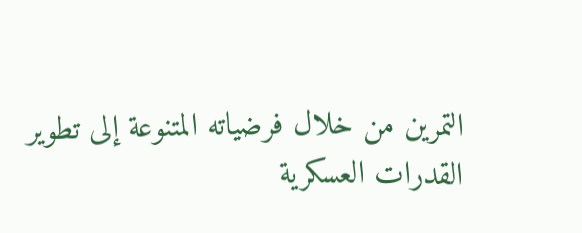التمرين من خلال فرضياته المتنوعة إلى تطوير القدرات العسكرية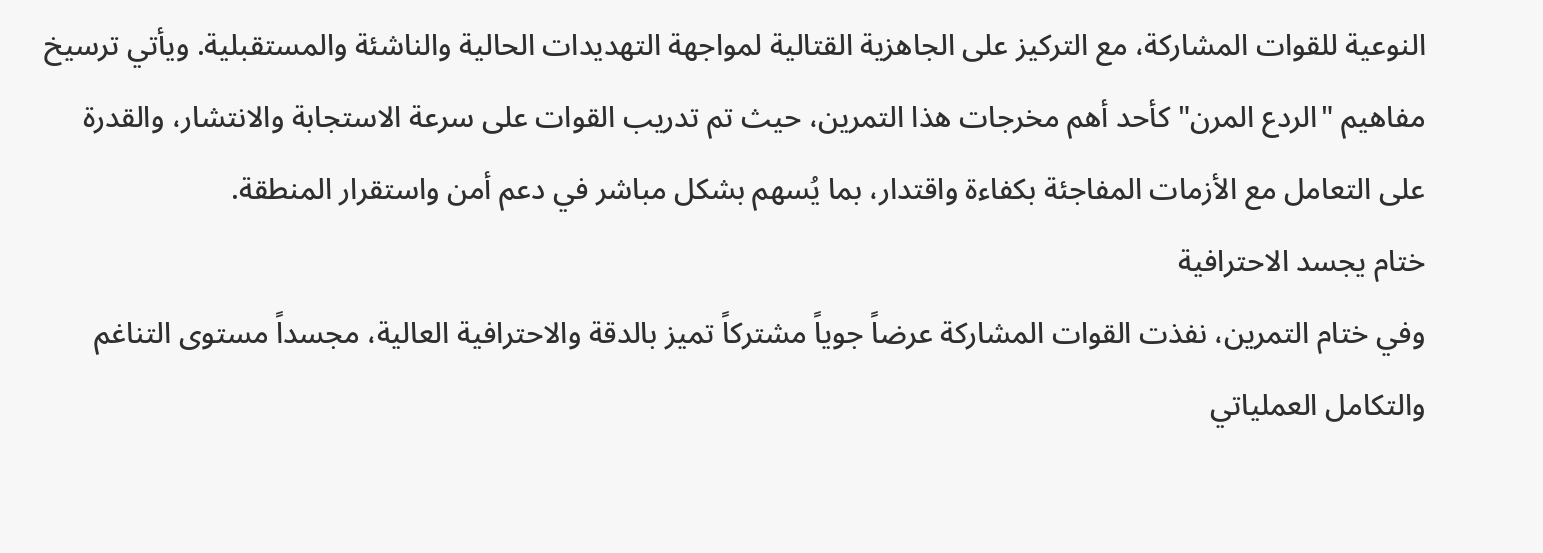النوعية للقوات المشاركة، مع التركيز على الجاهزية القتالية لمواجهة التهديدات الحالية والناشئة والمستقبلية. ويأتي ترسيخ مفاهيم "الردع المرن" كأحد أهم مخرجات هذا التمرين، حيث تم تدريب القوات على سرعة الاستجابة والانتشار، والقدرة على التعامل مع الأزمات المفاجئة بكفاءة واقتدار، بما يُسهم بشكل مباشر في دعم أمن واستقرار المنطقة.
ختام يجسد الاحترافية
وفي ختام التمرين، نفذت القوات المشاركة عرضاً جوياً مشتركاً تميز بالدقة والاحترافية العالية، مجسداً مستوى التناغم والتكامل العملياتي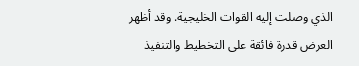الذي وصلت إليه القوات الخليجية. وقد أظهر العرض قدرة فائقة على التخطيط والتنفيذ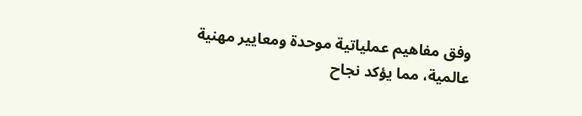وفق مفاهيم عملياتية موحدة ومعايير مهنية عالمية، مما يؤكد نجاح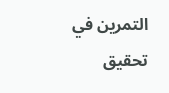التمرين في تحقيق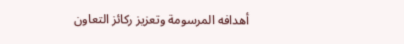أهدافه المرسومة وتعزيز ركائز التعاون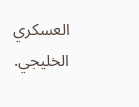العسكري الخليجي.